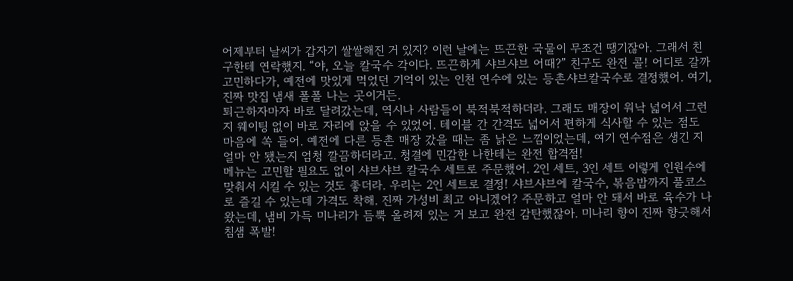어제부터 날씨가 갑자기 쌀쌀해진 거 있지? 이런 날에는 뜨끈한 국물이 무조건 땡기잖아. 그래서 친구한테 연락했지. “야, 오늘 칼국수 각이다. 뜨끈하게 샤브샤브 어때?” 친구도 완전 콜! 어디로 갈까 고민하다가, 예전에 맛있게 먹었던 기억이 있는 인천 연수에 있는 등촌샤브칼국수로 결정했어. 여기, 진짜 맛집 냄새 폴폴 나는 곳이거든.
퇴근하자마자 바로 달려갔는데, 역시나 사람들이 북적북적하더라. 그래도 매장이 워낙 넓어서 그런지 웨이팅 없이 바로 자리에 앉을 수 있었어. 테이블 간 간격도 넓어서 편하게 식사할 수 있는 점도 마음에 쏙 들어. 예전에 다른 등촌 매장 갔을 때는 좀 낡은 느낌이었는데, 여기 연수점은 생긴 지 얼마 안 됐는지 엄청 깔끔하더라고. 청결에 민감한 나한테는 완전 합격점!
메뉴는 고민할 필요도 없이 샤브샤브 칼국수 세트로 주문했어. 2인 세트, 3인 세트 이렇게 인원수에 맞춰서 시킬 수 있는 것도 좋더라. 우리는 2인 세트로 결정! 샤브샤브에 칼국수, 볶음밥까지 풀코스로 즐길 수 있는데 가격도 착해. 진짜 가성비 최고 아니겠어? 주문하고 얼마 안 돼서 바로 육수가 나왔는데, 냄비 가득 미나리가 듬뿍 올려져 있는 거 보고 완전 감탄했잖아. 미나리 향이 진짜 향긋해서 침샘 폭발!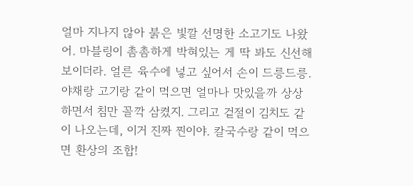얼마 지나지 않아 붉은 빛깔 선명한 소고기도 나왔어. 마블링이 촘촘하게 박혀있는 게 딱 봐도 신선해 보이더라. 얼른 육수에 넣고 싶어서 손이 드릉드릉. 야채랑 고기랑 같이 먹으면 얼마나 맛있을까 상상하면서 침만 꼴깍 삼켰지. 그리고 겉절이 김치도 같이 나오는데, 이거 진짜 찐이야. 칼국수랑 같이 먹으면 환상의 조합!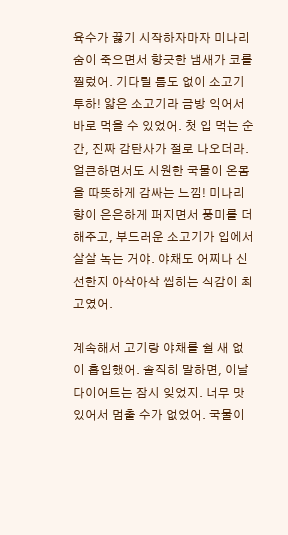육수가 끓기 시작하자마자 미나리 숨이 죽으면서 향긋한 냄새가 코를 찔렀어. 기다릴 틈도 없이 소고기 투하! 얇은 소고기라 금방 익어서 바로 먹을 수 있었어. 첫 입 먹는 순간, 진짜 감탄사가 절로 나오더라. 얼큰하면서도 시원한 국물이 온몸을 따뜻하게 감싸는 느낌! 미나리 향이 은은하게 퍼지면서 풍미를 더해주고, 부드러운 소고기가 입에서 살살 녹는 거야. 야채도 어찌나 신선한지 아삭아삭 씹히는 식감이 최고였어.

계속해서 고기랑 야채를 쉴 새 없이 흡입했어. 솔직히 말하면, 이날 다이어트는 잠시 잊었지. 너무 맛있어서 멈출 수가 없었어. 국물이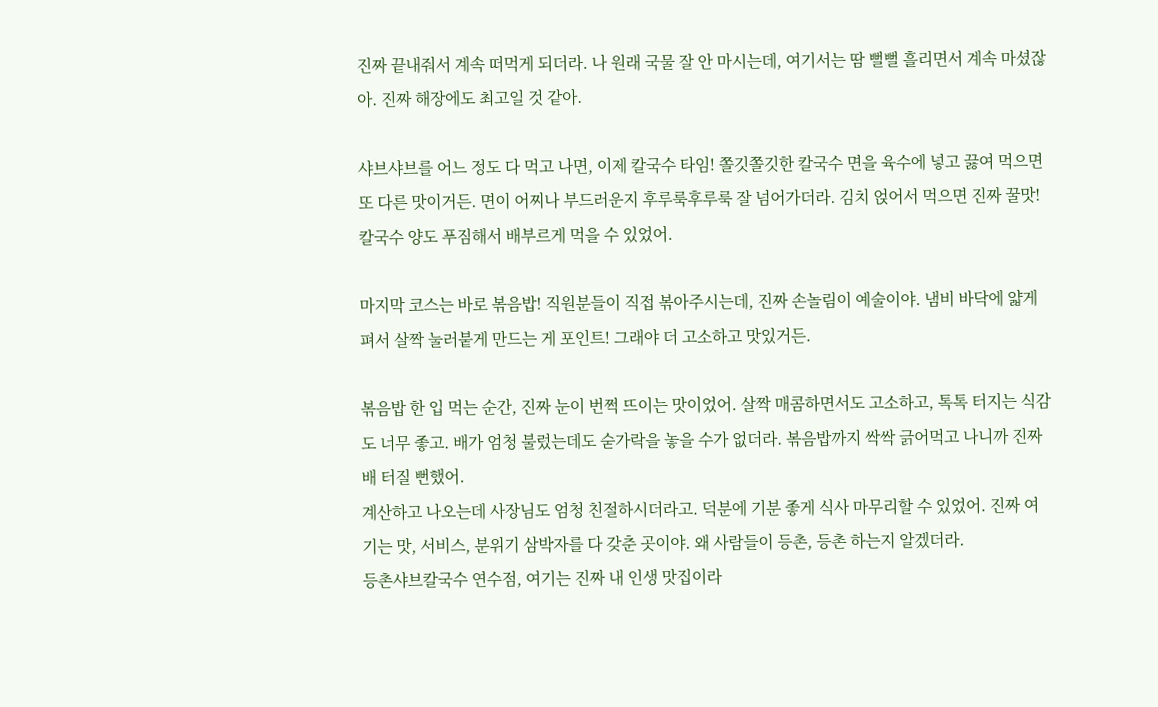진짜 끝내줘서 계속 떠먹게 되더라. 나 원래 국물 잘 안 마시는데, 여기서는 땀 뻘뻘 흘리면서 계속 마셨잖아. 진짜 해장에도 최고일 것 같아.

샤브샤브를 어느 정도 다 먹고 나면, 이제 칼국수 타임! 쫄깃쫄깃한 칼국수 면을 육수에 넣고 끓여 먹으면 또 다른 맛이거든. 면이 어찌나 부드러운지 후루룩후루룩 잘 넘어가더라. 김치 얹어서 먹으면 진짜 꿀맛! 칼국수 양도 푸짐해서 배부르게 먹을 수 있었어.

마지막 코스는 바로 볶음밥! 직원분들이 직접 볶아주시는데, 진짜 손놀림이 예술이야. 냄비 바닥에 얇게 펴서 살짝 눌러붙게 만드는 게 포인트! 그래야 더 고소하고 맛있거든.

볶음밥 한 입 먹는 순간, 진짜 눈이 번쩍 뜨이는 맛이었어. 살짝 매콤하면서도 고소하고, 톡톡 터지는 식감도 너무 좋고. 배가 엄청 불렀는데도 숟가락을 놓을 수가 없더라. 볶음밥까지 싹싹 긁어먹고 나니까 진짜 배 터질 뻔했어.
계산하고 나오는데 사장님도 엄청 친절하시더라고. 덕분에 기분 좋게 식사 마무리할 수 있었어. 진짜 여기는 맛, 서비스, 분위기 삼박자를 다 갖춘 곳이야. 왜 사람들이 등촌, 등촌 하는지 알겠더라.
등촌샤브칼국수 연수점, 여기는 진짜 내 인생 맛집이라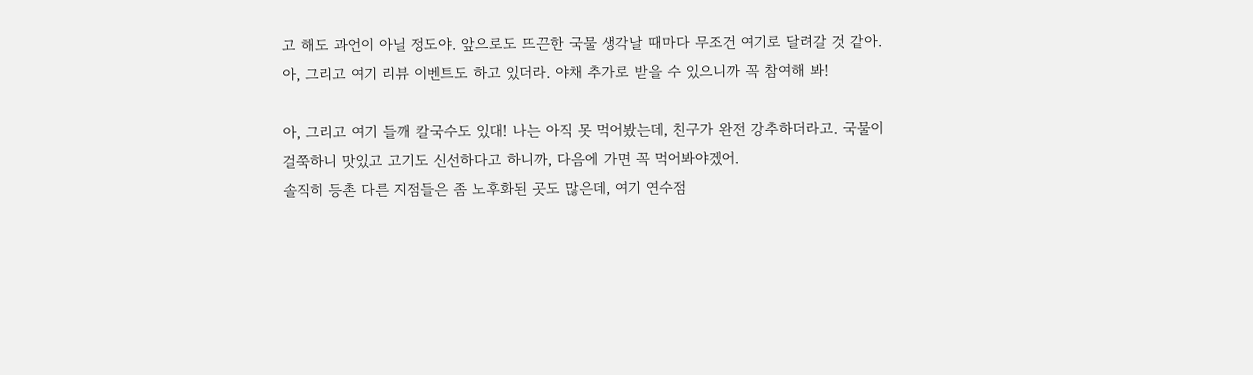고 해도 과언이 아닐 정도야. 앞으로도 뜨끈한 국물 생각날 때마다 무조건 여기로 달려갈 것 같아. 아, 그리고 여기 리뷰 이벤트도 하고 있더라. 야채 추가로 받을 수 있으니까 꼭 참여해 봐!

아, 그리고 여기 들깨 칼국수도 있대! 나는 아직 못 먹어봤는데, 친구가 완전 강추하더라고. 국물이 걸쭉하니 맛있고 고기도 신선하다고 하니까, 다음에 가면 꼭 먹어봐야겠어.
솔직히 등촌 다른 지점들은 좀 노후화된 곳도 많은데, 여기 연수점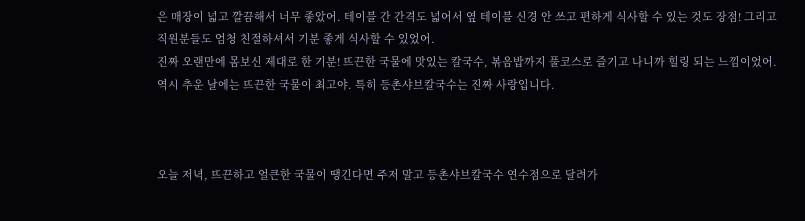은 매장이 넓고 깔끔해서 너무 좋았어. 테이블 간 간격도 넓어서 옆 테이블 신경 안 쓰고 편하게 식사할 수 있는 것도 장점! 그리고 직원분들도 엄청 친절하셔서 기분 좋게 식사할 수 있었어.
진짜 오랜만에 몸보신 제대로 한 기분! 뜨끈한 국물에 맛있는 칼국수, 볶음밥까지 풀코스로 즐기고 나니까 힐링 되는 느낌이었어. 역시 추운 날에는 뜨끈한 국물이 최고야. 특히 등촌샤브칼국수는 진짜 사랑입니다.



오늘 저녁, 뜨끈하고 얼큰한 국물이 땡긴다면 주저 말고 등촌샤브칼국수 연수점으로 달려가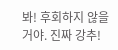봐! 후회하지 않을 거야. 진짜 강추!